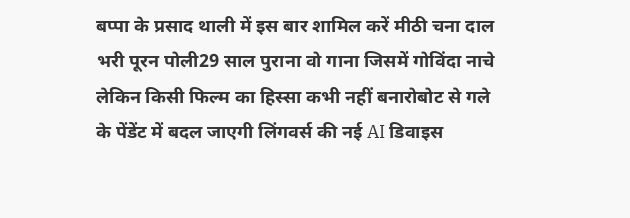बप्पा के प्रसाद थाली में इस बार शामिल करें मीठी चना दाल भरी पूरन पोली29 साल पुराना वो गाना जिसमें गोविंदा नाचे लेकिन किसी फिल्म का हिस्सा कभी नहीं बनारोबोट से गले के पेंडेंट में बदल जाएगी लिंगवर्स की नई AI डिवाइस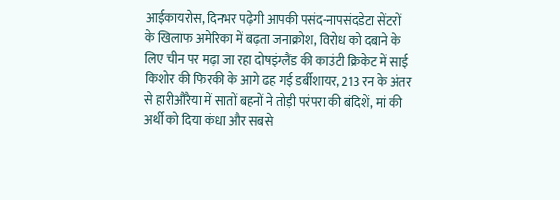आईकायरोस, दिनभर पढ़ेगी आपकी पसंद-नापसंदडेटा सेंटरों के खिलाफ अमेरिका में बढ़ता जनाक्रोश, विरोध को दबाने के लिए चीन पर मढ़ा जा रहा दोषइंग्लैंड की काउंटी क्रिकेट में साई किशोर की फिरकी के आगे ढह गई डर्बीशायर, 213 रन के अंतर से हारीऔरैया में सातों बहनों ने तोड़ी परंपरा की बंदिशें, मां की अर्थी को दिया कंधा और सबसे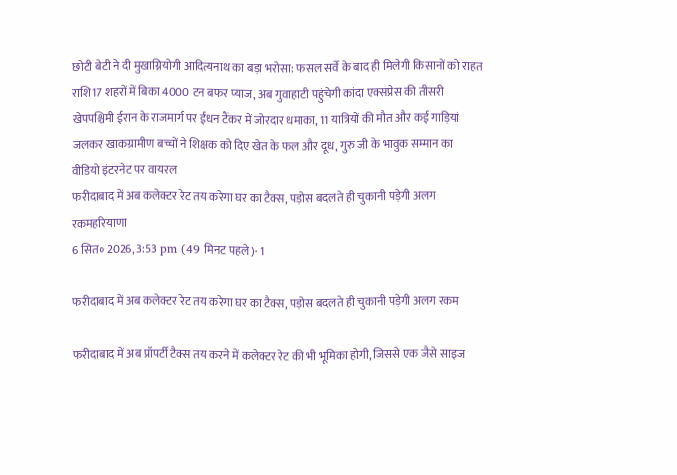छोटी बेटी ने दी मुखाग्नियोगी आदित्यनाथ का बड़ा भरोसा: फसल सर्वे के बाद ही मिलेगी किसानों को राहत राशि17 शहरों में बिका 4000 टन बफर प्याज, अब गुवाहाटी पहुंचेगी कांदा एक्सप्रेस की तीसरी खेपपश्चिमी ईरान के राजमार्ग पर ईंधन टैंकर में जोरदार धमाका, 11 यात्रियों की मौत और कई गाड़ियां जलकर खाकग्रामीण बच्चों ने शिक्षक को दिए खेत के फल और दूध, गुरु जी के भावुक सम्मान का वीडियो इंटरनेट पर वायरल
फरीदाबाद में अब कलेक्टर रेट तय करेगा घर का टैक्स, पड़ोस बदलते ही चुकानी पड़ेगी अलग रकमहरियाणा
6 सित॰ 2026, 3:53 pm (49 मिनट पहले)· 1

फरीदाबाद में अब कलेक्टर रेट तय करेगा घर का टैक्स, पड़ोस बदलते ही चुकानी पड़ेगी अलग रकम

फरीदाबाद में अब प्रॉपर्टी टैक्स तय करने में कलेक्टर रेट की भी भूमिका होगी, जिससे एक जैसे साइज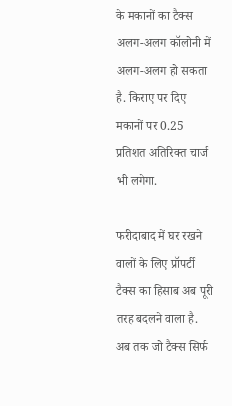के मकानों का टैक्स अलग-अलग कॉलोनी में अलग-अलग हो सकता है. किराए पर दिए मकानों पर 0.25 प्रतिशत अतिरिक्त चार्ज भी लगेगा.

फरीदाबाद में घर रखने वालों के लिए प्रॉपर्टी टैक्स का हिसाब अब पूरी तरह बदलने वाला है. अब तक जो टैक्स सिर्फ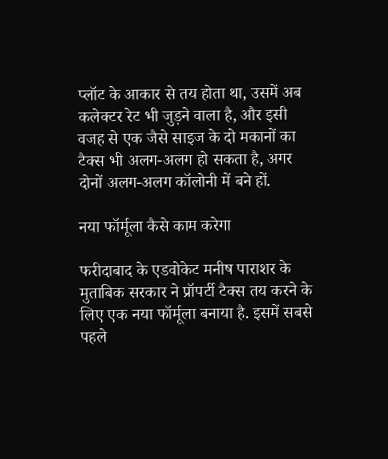प्लॉट के आकार से तय होता था, उसमें अब कलेक्टर रेट भी जुड़ने वाला है, और इसी वजह से एक जैसे साइज के दो मकानों का टैक्स भी अलग-अलग हो सकता है, अगर दोनों अलग-अलग कॉलोनी में बने हों.

नया फॉर्मूला कैसे काम करेगा

फरीदाबाद के एडवोकेट मनीष पाराशर के मुताबिक सरकार ने प्रॉपर्टी टैक्स तय करने के लिए एक नया फॉर्मूला बनाया है. इसमें सबसे पहले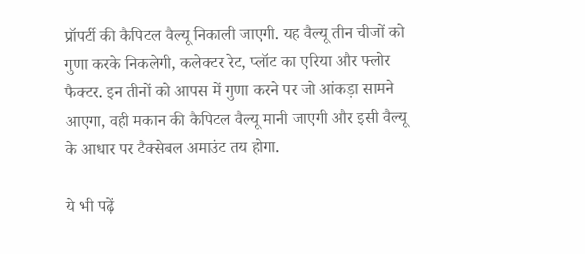प्रॉपर्टी की कैपिटल वैल्यू निकाली जाएगी. यह वैल्यू तीन चीजों को गुणा करके निकलेगी, कलेक्टर रेट, प्लॉट का एरिया और फ्लोर फैक्टर. इन तीनों को आपस में गुणा करने पर जो आंकड़ा सामने आएगा, वही मकान की कैपिटल वैल्यू मानी जाएगी और इसी वैल्यू के आधार पर टैक्सेबल अमाउंट तय होगा.

ये भी पढ़ें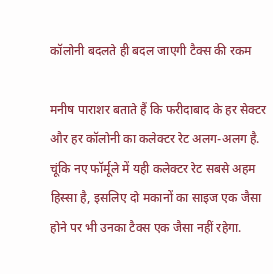कॉलोनी बदलते ही बदल जाएगी टैक्स की रकम

मनीष पाराशर बताते हैं कि फरीदाबाद के हर सेक्टर और हर कॉलोनी का कलेक्टर रेट अलग-अलग है. चूंकि नए फॉर्मूले में यही कलेक्टर रेट सबसे अहम हिस्सा है, इसलिए दो मकानों का साइज एक जैसा होने पर भी उनका टैक्स एक जैसा नहीं रहेगा.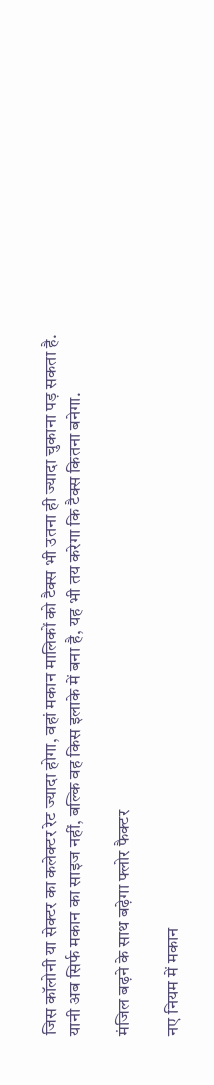जिस कॉलोनी या सेक्टर का कलेक्टर रेट ज्यादा होगा, वहां मकान मालिकों को टैक्स भी उतना ही ज्यादा चुकाना पड़ सकता है. यानी अब सिर्फ मकान का साइज नहीं, बल्कि वह किस इलाके में बना है, यह भी तय करेगा कि टैक्स कितना बनेगा.

मंजिल बढ़ने के साथ बढ़ेगा फ्लोर फैक्टर

नए नियम में मकान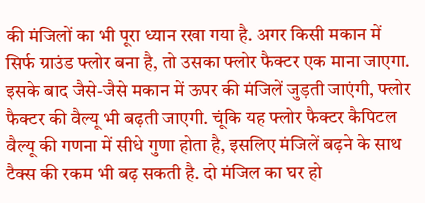की मंजिलों का भी पूरा ध्यान रखा गया है. अगर किसी मकान में सिर्फ ग्राउंड फ्लोर बना है, तो उसका फ्लोर फैक्टर एक माना जाएगा. इसके बाद जैसे-जैसे मकान में ऊपर की मंजिलें जुड़ती जाएंगी, फ्लोर फैक्टर की वैल्यू भी बढ़ती जाएगी. चूंकि यह फ्लोर फैक्टर कैपिटल वैल्यू की गणना में सीधे गुणा होता है, इसलिए मंजिलें बढ़ने के साथ टैक्स की रकम भी बढ़ सकती है. दो मंजिल का घर हो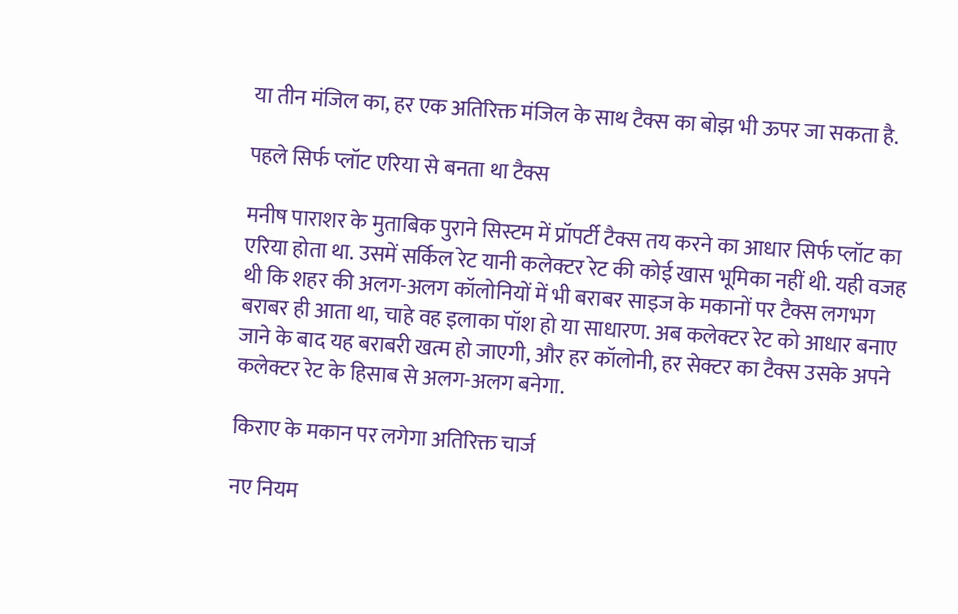या तीन मंजिल का, हर एक अतिरिक्त मंजिल के साथ टैक्स का बोझ भी ऊपर जा सकता है.

पहले सिर्फ प्लॉट एरिया से बनता था टैक्स

मनीष पाराशर के मुताबिक पुराने सिस्टम में प्रॉपर्टी टैक्स तय करने का आधार सिर्फ प्लॉट का एरिया होता था. उसमें सर्किल रेट यानी कलेक्टर रेट की कोई खास भूमिका नहीं थी. यही वजह थी कि शहर की अलग-अलग कॉलोनियों में भी बराबर साइज के मकानों पर टैक्स लगभग बराबर ही आता था, चाहे वह इलाका पॉश हो या साधारण. अब कलेक्टर रेट को आधार बनाए जाने के बाद यह बराबरी खत्म हो जाएगी, और हर कॉलोनी, हर सेक्टर का टैक्स उसके अपने कलेक्टर रेट के हिसाब से अलग-अलग बनेगा.

किराए के मकान पर लगेगा अतिरिक्त चार्ज

नए नियम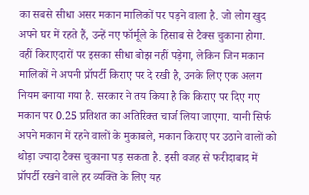का सबसे सीधा असर मकान मालिकों पर पड़ने वाला है. जो लोग खुद अपने घर में रहते हैं, उन्हें नए फॉर्मूले के हिसाब से टैक्स चुकाना होगा. वहीं किराएदारों पर इसका सीधा बोझ नहीं पड़ेगा, लेकिन जिन मकान मालिकों ने अपनी प्रॉपर्टी किराए पर दे रखी है, उनके लिए एक अलग नियम बनाया गया है. सरकार ने तय किया है कि किराए पर दिए गए मकान पर 0.25 प्रतिशत का अतिरिक्त चार्ज लिया जाएगा. यानी सिर्फ अपने मकान में रहने वालों के मुकाबले, मकान किराए पर उठाने वालों को थोड़ा ज्यादा टैक्स चुकाना पड़ सकता है. इसी वजह से फरीदाबाद में प्रॉपर्टी रखने वाले हर व्यक्ति के लिए यह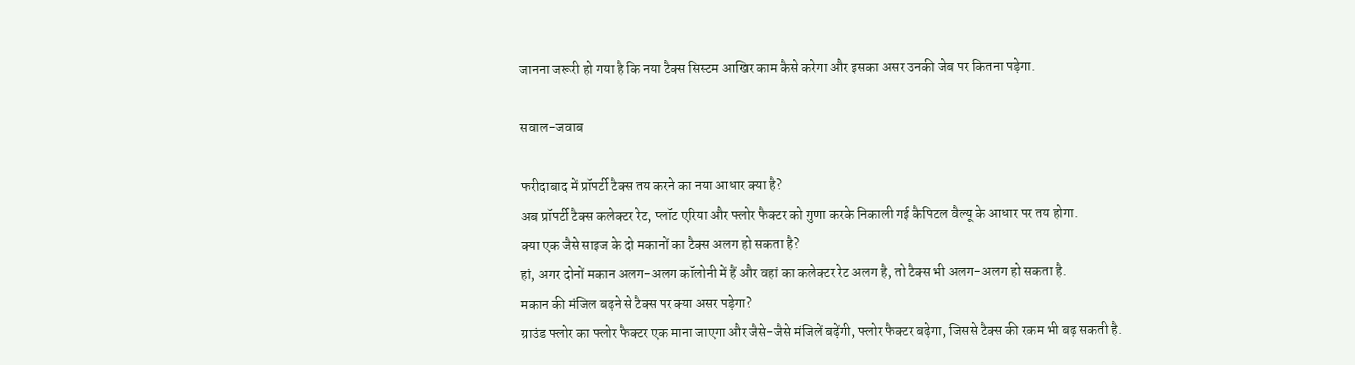जानना जरूरी हो गया है कि नया टैक्स सिस्टम आखिर काम कैसे करेगा और इसका असर उनकी जेब पर कितना पड़ेगा.

सवाल-जवाब

फरीदाबाद में प्रॉपर्टी टैक्स तय करने का नया आधार क्या है?
अब प्रॉपर्टी टैक्स कलेक्टर रेट, प्लॉट एरिया और फ्लोर फैक्टर को गुणा करके निकाली गई कैपिटल वैल्यू के आधार पर तय होगा.
क्या एक जैसे साइज के दो मकानों का टैक्स अलग हो सकता है?
हां, अगर दोनों मकान अलग-अलग कॉलोनी में हैं और वहां का कलेक्टर रेट अलग है, तो टैक्स भी अलग-अलग हो सकता है.
मकान की मंजिल बढ़ने से टैक्स पर क्या असर पड़ेगा?
ग्राउंड फ्लोर का फ्लोर फैक्टर एक माना जाएगा और जैसे-जैसे मंजिलें बढ़ेंगी, फ्लोर फैक्टर बढ़ेगा, जिससे टैक्स की रकम भी बढ़ सकती है.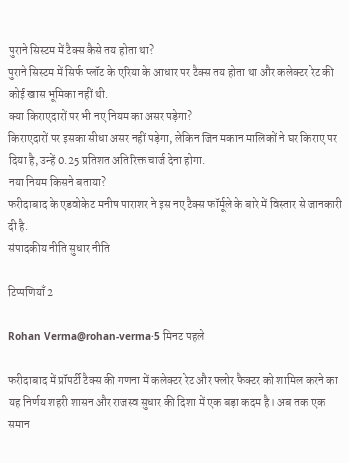पुराने सिस्टम में टैक्स कैसे तय होता था?
पुराने सिस्टम में सिर्फ प्लॉट के एरिया के आधार पर टैक्स तय होता था और कलेक्टर रेट की कोई खास भूमिका नहीं थी.
क्या किराएदारों पर भी नए नियम का असर पड़ेगा?
किराएदारों पर इसका सीधा असर नहीं पड़ेगा, लेकिन जिन मकान मालिकों ने घर किराए पर दिया है, उन्हें 0.25 प्रतिशत अतिरिक्त चार्ज देना होगा.
नया नियम किसने बताया?
फरीदाबाद के एडवोकेट मनीष पाराशर ने इस नए टैक्स फॉर्मूले के बारे में विस्तार से जानकारी दी है.
संपादकीय नीति सुधार नीति

टिप्पणियाँ 2

Rohan Verma@rohan-verma·5 मिनट पहले

फरीदाबाद में प्रॉपर्टी टैक्स की गणना में कलेक्टर रेट और फ्लोर फैक्टर को शामिल करने का यह निर्णय शहरी शासन और राजस्व सुधार की दिशा में एक बड़ा कदम है। अब तक एक समान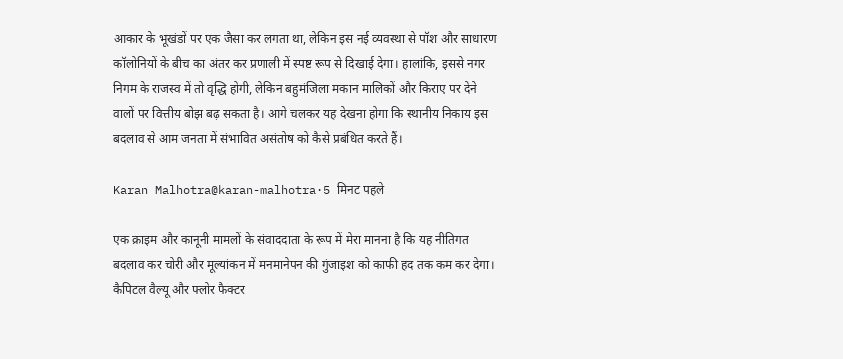आकार के भूखंडों पर एक जैसा कर लगता था, लेकिन इस नई व्यवस्था से पॉश और साधारण कॉलोनियों के बीच का अंतर कर प्रणाली में स्पष्ट रूप से दिखाई देगा। हालांकि, इससे नगर निगम के राजस्व में तो वृद्धि होगी, लेकिन बहुमंजिला मकान मालिकों और किराए पर देने वालों पर वित्तीय बोझ बढ़ सकता है। आगे चलकर यह देखना होगा कि स्थानीय निकाय इस बदलाव से आम जनता में संभावित असंतोष को कैसे प्रबंधित करते हैं।

Karan Malhotra@karan-malhotra·5 मिनट पहले

एक क्राइम और कानूनी मामलों के संवाददाता के रूप में मेरा मानना है कि यह नीतिगत बदलाव कर चोरी और मूल्यांकन में मनमानेपन की गुंजाइश को काफी हद तक कम कर देगा। कैपिटल वैल्यू और फ्लोर फैक्टर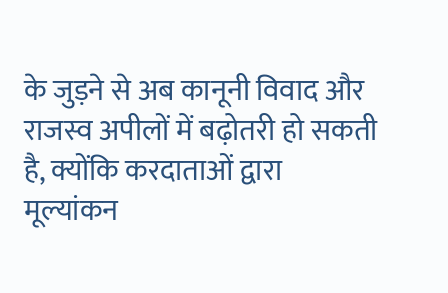के जुड़ने से अब कानूनी विवाद और राजस्व अपीलों में बढ़ोतरी हो सकती है, क्योंकि करदाताओं द्वारा मूल्यांकन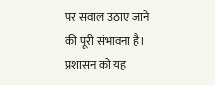पर सवाल उठाए जाने की पूरी संभावना है। प्रशासन को यह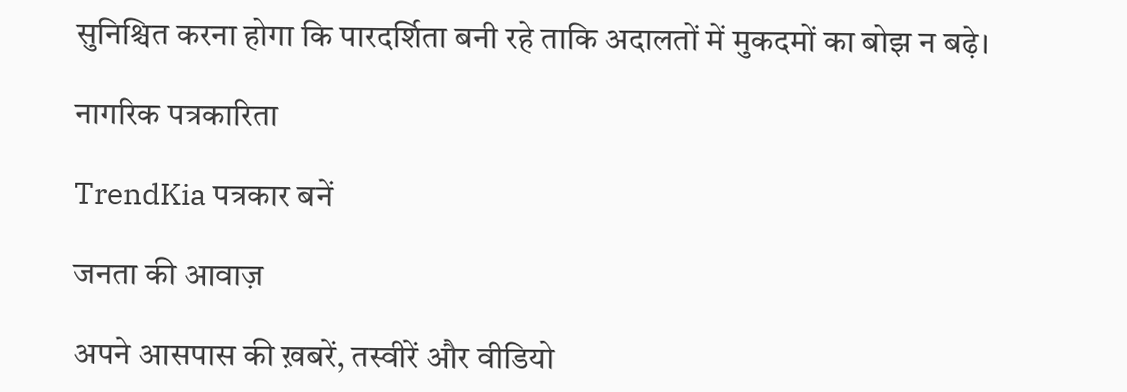सुनिश्चित करना होगा कि पारदर्शिता बनी रहे ताकि अदालतों में मुकदमों का बोझ न बढ़े।

नागरिक पत्रकारिता

TrendKia पत्रकार बनें

जनता की आवाज़

अपने आसपास की ख़बरें, तस्वीरें और वीडियो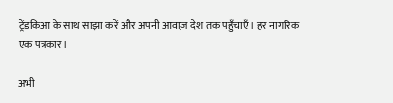ट्रेंडकिआ के साथ साझा करें और अपनी आवाज़ देश तक पहुँचाएँ। हर नागरिक एक पत्रकार।

अभी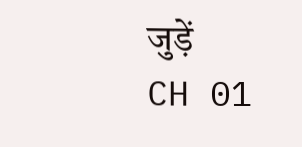जुड़ें
CH 01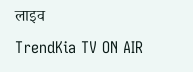लाइव
TrendKia TV ON AIR